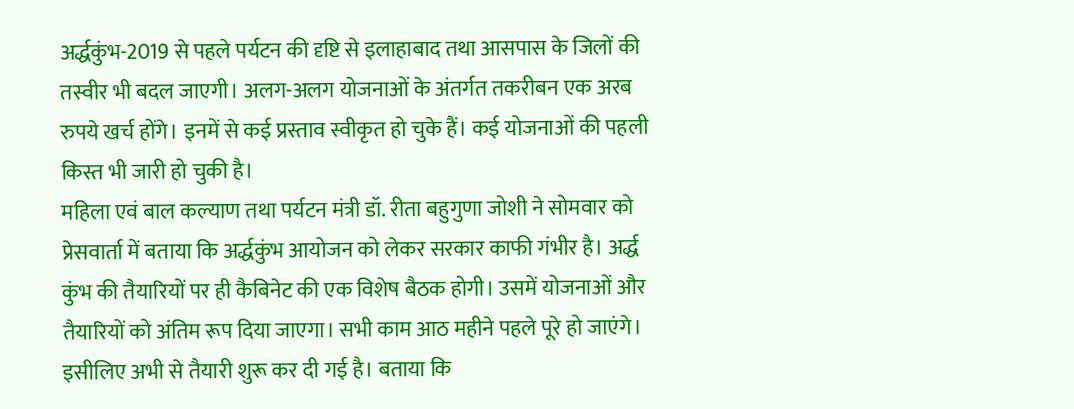अर्द्धकुंभ-2019 से पहले पर्यटन की दृष्टि से इलाहाबाद तथा आसपास के जिलों की तस्वीर भी बदल जाएगी। अलग-अलग योजनाओं के अंतर्गत तकरीबन एक अरब रुपये खर्च होंगे। इनमें से कई प्रस्ताव स्वीकृत हो चुके हैं। कई योजनाओं की पहली किस्त भी जारी हो चुकी है।
महिला एवं बाल कल्याण तथा पर्यटन मंत्री डॉ. रीता बहुगुणा जोशी ने सोमवार को प्रेसवार्ता में बताया कि अर्द्धकुंभ आयोजन को लेकर सरकार काफी गंभीर है। अर्द्ध कुंभ की तैयारियों पर ही कैबिनेट की एक विशेष बैठक होगी। उसमें योजनाओं और तैयारियों को अंतिम रूप दिया जाएगा। सभी काम आठ महीने पहले पूरे हो जाएंगे। इसीलिए अभी से तैयारी शुरू कर दी गई है। बताया कि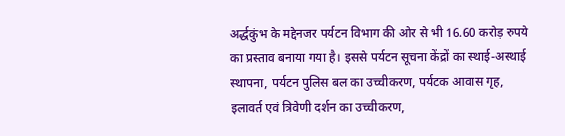अर्द्धकुंभ के मद्देनजर पर्यटन विभाग की ओर से भी 16.60 करोड़ रुपये का प्रस्ताव बनाया गया है। इससे पर्यटन सूचना केंद्रों का स्थाई-अस्थाई स्थापना, पर्यटन पुलिस बल का उच्चीकरण, पर्यटक आवास गृह, इलावर्त एवं त्रिवेणी दर्शन का उच्चीकरण,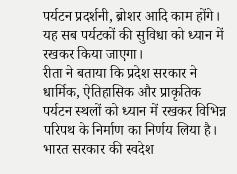पर्यटन प्रदर्शनी, ब्रोशर आदि काम होंगे। यह सब पर्यटकों की सुविधा को ध्यान में रखकर किया जाएगा।
रीता ने बताया कि प्रदेश सरकार ने धार्मिक, ऐतिहासिक और प्राकृतिक पर्यटन स्थलों को ध्यान में रखकर विभिन्न परिपथ के निर्माण का निर्णय लिया है। भारत सरकार की स्वदेश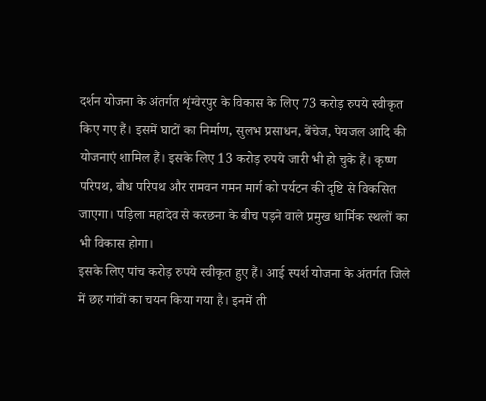दर्शन योजना के अंतर्गत शृंग्वेरपुर के विकास के लिए 73 करोड़ रुपये स्वीकृत किए गए हैं। इसमें घाटों का निर्माण, सुलभ प्रसाधन, बेंचेज, पेयजल आदि की योजनाएं शामिल हैं। इसके लिए 13 करोड़ रुपये जारी भी हो चुके हैं। कृष्ण परिपथ, बौध परिपथ और रामवन गमन मार्ग को पर्यटन की दृष्टि से विकसित जाएगा। पड़िला महादेव से करछना के बीच पड़ने वाले प्रमुख धार्मिक स्थलों का भी विकास होगा।
इसके लिए पांच करोड़ रुपये स्वीकृत हुए हैं। आई स्पर्श योजना के अंतर्गत जिले में छह गांवों का चयन किया गया है। इनमें ती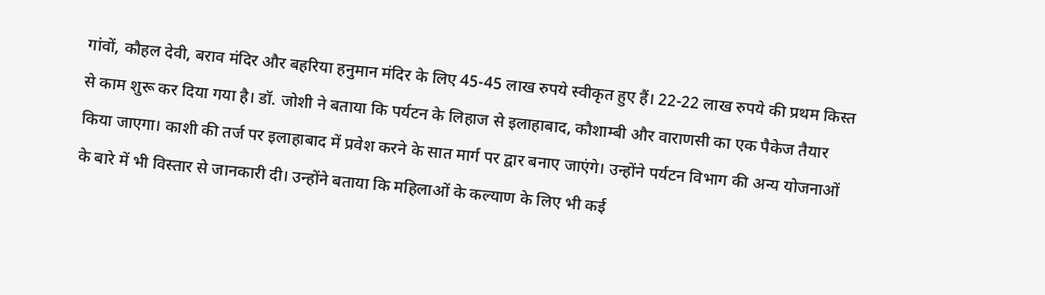गांवों, कौहल देवी, बराव मंदिर और बहरिया हनुमान मंदिर के लिए 45-45 लाख रुपये स्वीकृत हुए हैं। 22-22 लाख रुपये की प्रथम किस्त से काम शुरू कर दिया गया है। डॉ. जोशी ने बताया कि पर्यटन के लिहाज से इलाहाबाद, कौशाम्बी और वाराणसी का एक पैकेज तैयार किया जाएगा। काशी की तर्ज पर इलाहाबाद में प्रवेश करने के सात मार्ग पर द्वार बनाए जाएंगे। उन्होंने पर्यटन विभाग की अन्य योजनाओं के बारे में भी विस्तार से जानकारी दी। उन्होंने बताया कि महिलाओं के कल्याण के लिए भी कई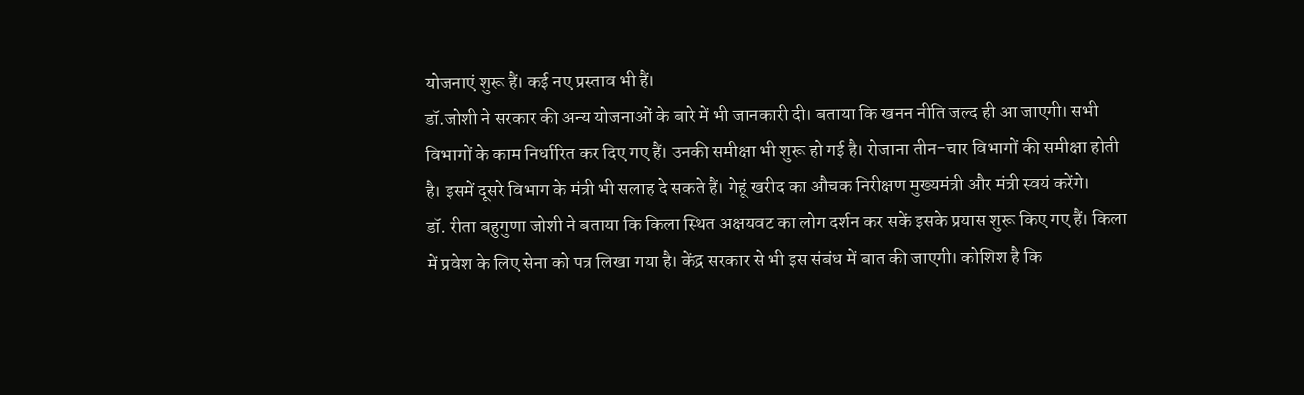योजनाएं शुरू हैं। कई नए प्रस्ताव भी हैं।
डॉ.जोशी ने सरकार की अन्य योजनाओं के बारे में भी जानकारी दी। बताया कि खनन नीति जल्द ही आ जाएगी। सभी विभागों के काम निर्धारित कर दिए गए हैं। उनकी समीक्षा भी शुरू हो गई है। रोजाना तीन-चार विभागों की समीक्षा होती है। इसमें दूसरे विभाग के मंत्री भी सलाह दे सकते हैं। गेहूं खरीद का औचक निरीक्षण मुख्यमंत्री और मंत्री स्वयं करेंगे।
डॉ. रीता बहुगुणा जोशी ने बताया कि किला स्थित अक्षयवट का लोग दर्शन कर सकें इसके प्रयास शुरू किए गए हैं। किला में प्रवेश के लिए सेना को पत्र लिखा गया है। केंद्र सरकार से भी इस संबंध में बात की जाएगी। कोशिश है कि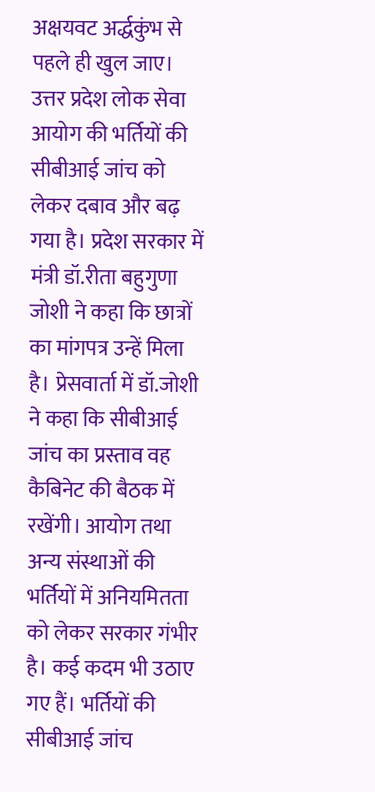अक्षयवट अर्द्धकुंभ से पहले ही खुल जाए।
उत्तर प्रदेश लोक सेवा आयोग की भर्तियों की सीबीआई जांच को लेकर दबाव और बढ़ गया है। प्रदेश सरकार में मंत्री डॉ.रीता बहुगुणा जोशी ने कहा कि छात्रों का मांगपत्र उन्हें मिला है। प्रेसवार्ता में डॉ.जोशी ने कहा कि सीबीआई जांच का प्रस्ताव वह कैबिनेट की बैठक में रखेंगी। आयोग तथा अन्य संस्थाओं की भर्तियों में अनियमितता को लेकर सरकार गंभीर है। कई कदम भी उठाए गए हैं। भर्तियों की सीबीआई जांच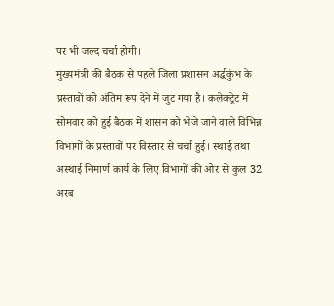पर भी जल्द चर्चा होगी।
मुख्यमंत्री की बैठक से पहले जिला प्रशासन अर्द्धकुंभ के प्रस्तावों को अंतिम रूप देने में जुट गया है। कलेक्ट्रेट में सोमवार को हुई बैठक में शासन को भेजे जाने वाले विभिन्न विभागों के प्रस्तावों पर विस्तार से चर्चा हुई। स्थाई तथा अस्थाई निमार्ण कार्य के लिए विभागों की ओर से कुल 32 अरब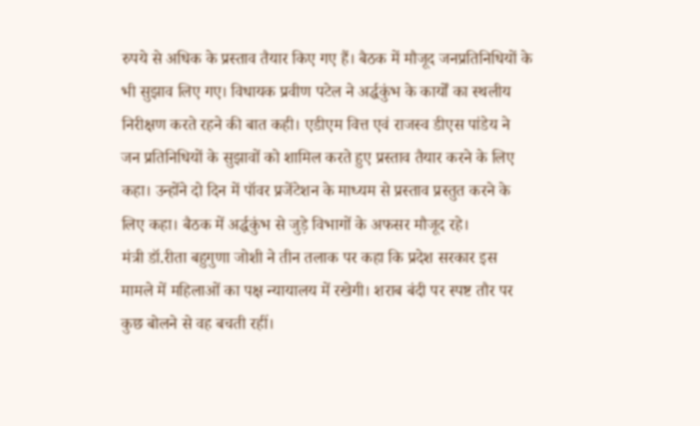रुपये से अधिक के प्रस्ताव तैयार किए गए हैं। बैठक में मौजूद जनप्रतिनिधियों के भी सुझाव लिए गए। विधायक प्रवीण पटेल ने अर्द्धकुंभ के कार्यों का स्थलीय निरीक्षण करते रहने की बात कही। एडीएम वित्त एवं राजस्व डीएस पांडेय ने जन प्रतिनिधियों के सुझावों को शामिल करते हुए प्रस्ताव तैयार करने के लिए कहा। उन्होंने दो दिन में पॉवर प्रजेंटेशन के माध्यम से प्रस्ताव प्रस्तुत करने के लिए कहा। बैठक में अर्द्धकुंभ से जुड़े विभागों के अफसर मौजूद रहे।
मंत्री डॉ.रीता बहुगुणा जोशी ने तीन तलाक पर कहा कि प्रदेश सरकार इस मामले में महिलाओं का पक्ष न्यायालय में रखेगी। शराब बंदी पर स्पष्ट तौर पर कुछ बोलने से वह बचती रहीं।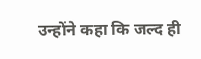उन्होंने कहा कि जल्द ही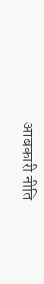आबकारी नीति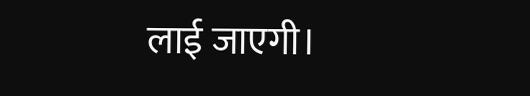लाई जाएगी।